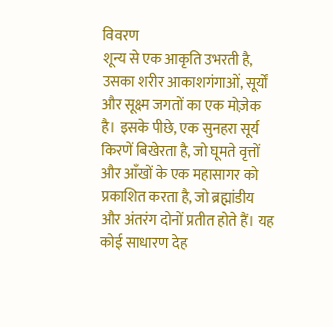विवरण
शून्य से एक आकृति उभरती है, उसका शरीर आकाशगंगाओं, सूर्यों और सूक्ष्म जगतों का एक मोज़ेक है। इसके पीछे, एक सुनहरा सूर्य किरणें बिखेरता है, जो घूमते वृत्तों और आँखों के एक महासागर को प्रकाशित करता है, जो ब्रह्मांडीय और अंतरंग दोनों प्रतीत होते हैं। यह कोई साधारण देह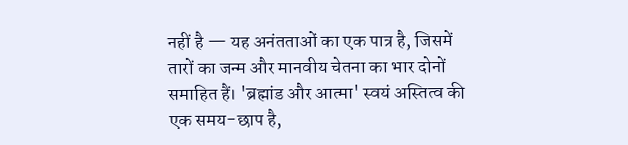नहीं है — यह अनंतताओं का एक पात्र है, जिसमें तारों का जन्म और मानवीय चेतना का भार दोनों समाहित हैं। 'ब्रह्मांड और आत्मा' स्वयं अस्तित्व की एक समय-छाप है,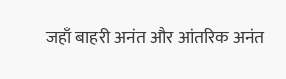जहाँ बाहरी अनंत और आंतरिक अनंत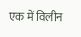एक में विलीन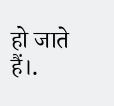हो जाते हैं।.